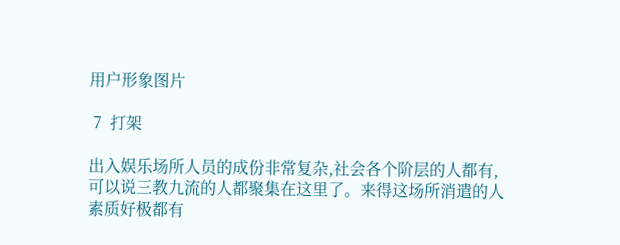用户形象图片

 7  打架

出入娱乐场所人员的成份非常复杂,社会各个阶层的人都有,可以说三教九流的人都聚集在这里了。来得这场所消遣的人素质好极都有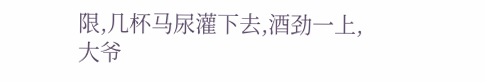限,几杯马尿灌下去,酒劲一上,大爷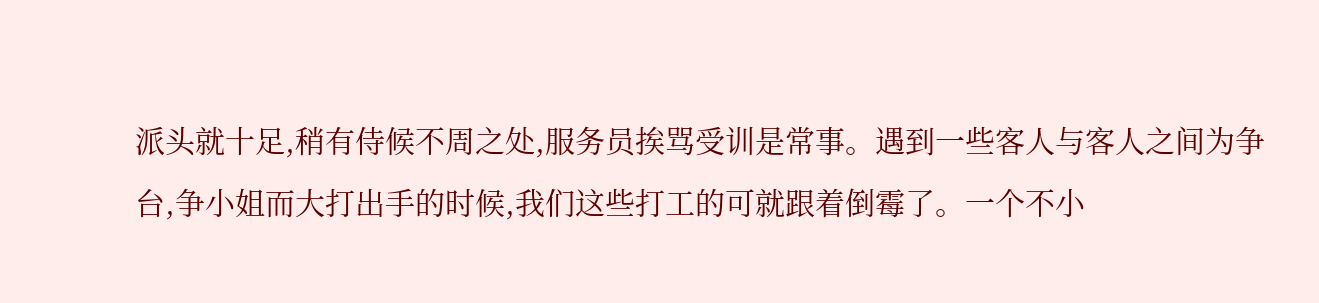派头就十足,稍有侍候不周之处,服务员挨骂受训是常事。遇到一些客人与客人之间为争台,争小姐而大打出手的时候,我们这些打工的可就跟着倒霉了。一个不小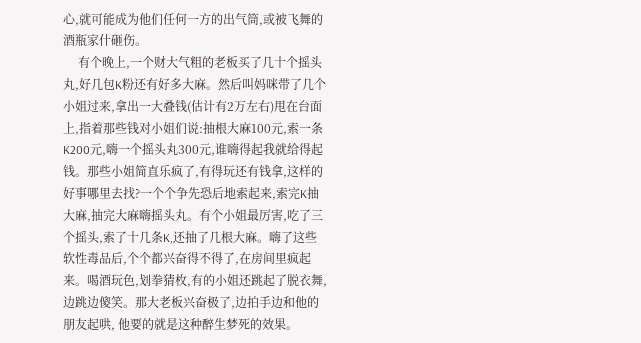心,就可能成为他们任何一方的出气筒,或被飞舞的酒瓶家什砸伤。
     有个晚上,一个财大气粗的老板买了几十个摇头丸,好几包K粉还有好多大麻。然后叫妈咪带了几个小姐过来,拿出一大叠钱(估计有2万左右)甩在台面上,指着那些钱对小姐们说:抽根大麻100元,索一条K200元,嗨一个摇头丸300元,谁嗨得起我就给得起钱。那些小姐简直乐疯了,有得玩还有钱拿,这样的好事哪里去找?一个个争先恐后地索起来,索完K抽大麻,抽完大麻嗨摇头丸。有个小姐最厉害,吃了三个摇头,索了十几条K,还抽了几根大麻。嗨了这些软性毒品后,个个都兴奋得不得了,在房间里疯起来。喝酒玩色,划拳猜枚,有的小姐还跳起了脱衣舞,边跳边傻笑。那大老板兴奋极了,边拍手边和他的朋友起哄, 他要的就是这种醉生梦死的效果。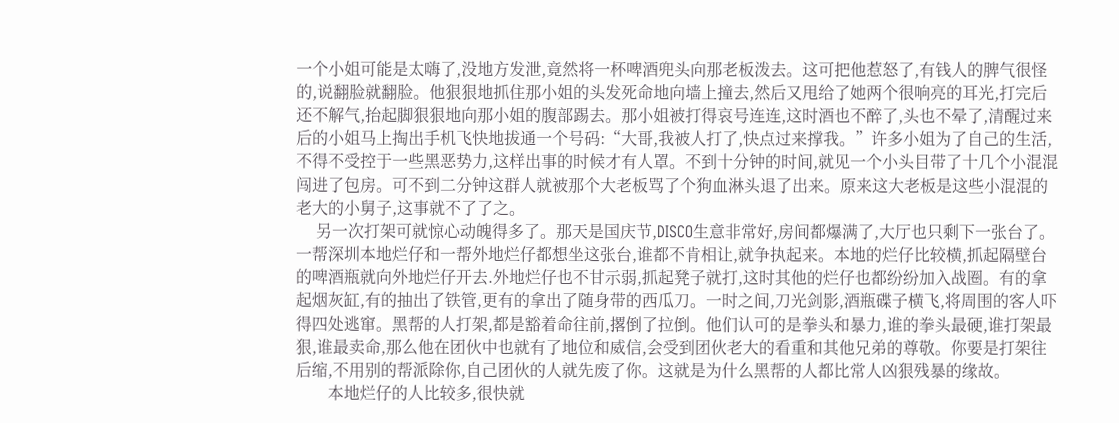一个小姐可能是太嗨了,没地方发泄,竟然将一杯啤酒兜头向那老板泼去。这可把他惹怒了,有钱人的脾气很怪的,说翻脸就翻脸。他狠狠地抓住那小姐的头发死命地向墙上撞去,然后又甩给了她两个很响亮的耳光,打完后还不解气,抬起脚狠狠地向那小姐的腹部踢去。那小姐被打得哀号连连,这时酒也不醉了,头也不晕了,清醒过来后的小姐马上掏出手机飞快地拔通一个号码:“大哥,我被人打了,快点过来撑我。”许多小姐为了自己的生活,不得不受控于一些黑恶势力,这样出事的时候才有人罩。不到十分钟的时间,就见一个小头目带了十几个小混混闯进了包房。可不到二分钟这群人就被那个大老板骂了个狗血淋头退了出来。原来这大老板是这些小混混的老大的小舅子,这事就不了了之。
     另一次打架可就惊心动魄得多了。那天是国庆节,DISCO生意非常好,房间都爆满了,大厅也只剩下一张台了。一帮深圳本地烂仔和一帮外地烂仔都想坐这张台,谁都不肯相让,就争执起来。本地的烂仔比较横,抓起隔壁台的啤酒瓶就向外地烂仔开去.外地烂仔也不甘示弱,抓起凳子就打,这时其他的烂仔也都纷纷加入战圈。有的拿起烟灰缸,有的抽出了铁管,更有的拿出了随身带的西瓜刀。一时之间,刀光剑影,酒瓶碟子横飞,将周围的客人吓得四处逃窜。黑帮的人打架,都是豁着命往前,撂倒了拉倒。他们认可的是拳头和暴力,谁的拳头最硬,谁打架最狠,谁最卖命,那么他在团伙中也就有了地位和威信,会受到团伙老大的看重和其他兄弟的尊敬。你要是打架往后缩,不用别的帮派除你,自己团伙的人就先废了你。这就是为什么黑帮的人都比常人凶狠残暴的缘故。
        本地烂仔的人比较多,很快就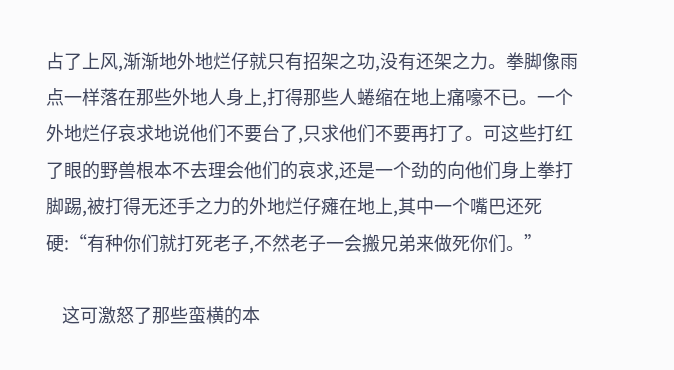占了上风,渐渐地外地烂仔就只有招架之功,没有还架之力。拳脚像雨点一样落在那些外地人身上,打得那些人蜷缩在地上痛嚎不已。一个外地烂仔哀求地说他们不要台了,只求他们不要再打了。可这些打红了眼的野兽根本不去理会他们的哀求,还是一个劲的向他们身上拳打脚踢,被打得无还手之力的外地烂仔瘫在地上,其中一个嘴巴还死硬:“有种你们就打死老子,不然老子一会搬兄弟来做死你们。”

    这可激怒了那些蛮横的本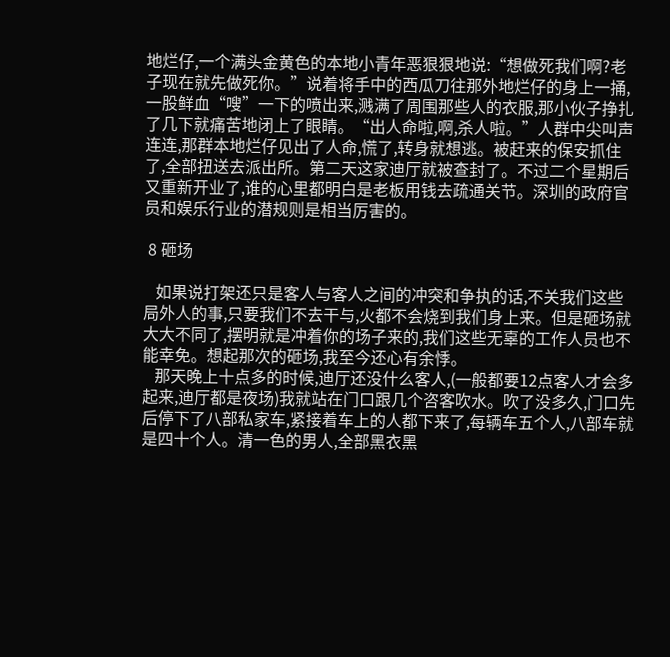地烂仔,一个满头金黄色的本地小青年恶狠狠地说:“想做死我们啊?老子现在就先做死你。”说着将手中的西瓜刀往那外地烂仔的身上一捅,一股鲜血“嗖”一下的喷出来,溅满了周围那些人的衣服,那小伙子挣扎了几下就痛苦地闭上了眼睛。“出人命啦,啊,杀人啦。”人群中尖叫声连连,那群本地烂仔见出了人命,慌了,转身就想逃。被赶来的保安抓住了,全部扭送去派出所。第二天这家迪厅就被查封了。不过二个星期后又重新开业了,谁的心里都明白是老板用钱去疏通关节。深圳的政府官员和娱乐行业的潜规则是相当厉害的。

 8 砸场

   如果说打架还只是客人与客人之间的冲突和争执的话,不关我们这些局外人的事,只要我们不去干与,火都不会烧到我们身上来。但是砸场就大大不同了,摆明就是冲着你的场子来的,我们这些无辜的工作人员也不能幸免。想起那次的砸场,我至今还心有余悸。
   那天晚上十点多的时候,迪厅还没什么客人,(一般都要12点客人才会多起来,迪厅都是夜场)我就站在门口跟几个咨客吹水。吹了没多久,门口先后停下了八部私家车,紧接着车上的人都下来了,每辆车五个人,八部车就是四十个人。清一色的男人,全部黑衣黑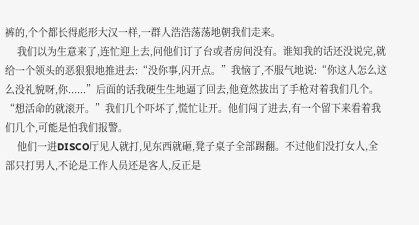裤的,个个都长得彪形大汉一样,一群人浩浩荡荡地朝我们走来。
    我们以为生意来了,连忙迎上去,问他们订了台或者房间没有。谁知我的话还没说完,就给一个领头的恶狠狠地推进去:“没你事,闪开点。”我恼了,不服气地说:“你这人怎么这么没礼貌呀,你......”后面的话我硬生生地逼了回去,他竟然拔出了手枪对着我们几个。“想活命的就滚开。”我们几个吓坏了,慌忙让开。他们闯了进去,有一个留下来看着我们几个,可能是怕我们报警。
    他们一进DISCO厅见人就打,见东西就砸,凳子桌子全部踢翻。不过他们没打女人,全部只打男人,不论是工作人员还是客人,反正是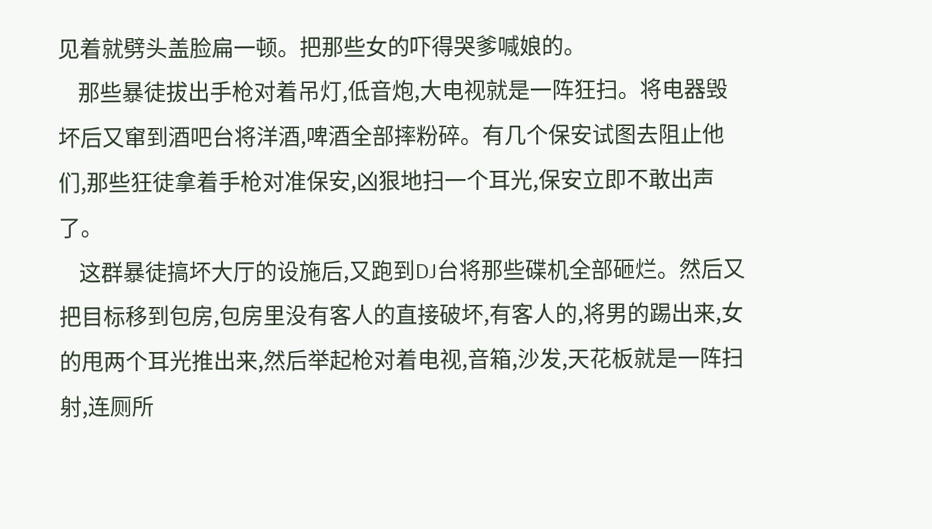见着就劈头盖脸扁一顿。把那些女的吓得哭爹喊娘的。
    那些暴徒拔出手枪对着吊灯,低音炮,大电视就是一阵狂扫。将电器毁坏后又窜到酒吧台将洋酒,啤酒全部摔粉碎。有几个保安试图去阻止他们,那些狂徒拿着手枪对准保安,凶狠地扫一个耳光,保安立即不敢出声了。
    这群暴徒搞坏大厅的设施后,又跑到DJ台将那些碟机全部砸烂。然后又把目标移到包房,包房里没有客人的直接破坏,有客人的,将男的踢出来,女的甩两个耳光推出来,然后举起枪对着电视,音箱,沙发,天花板就是一阵扫射,连厕所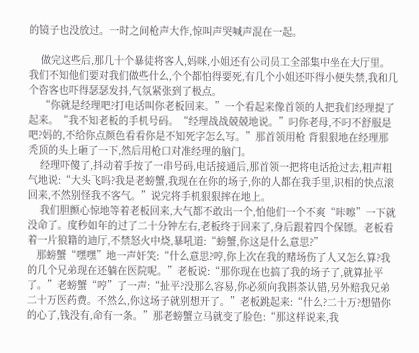的镜子也没放过。一时之间枪声大作,惊叫声哭喊声混在一起。

    做完这些后,那几十个暴徒将客人,妈咪,小姐还有公司员工全部集中坐在大厅里。我们不知他们要对我们做些什么,个个都怕得要死,有几个小姐还吓得小便失禁,我和几个咨客也吓得瑟瑟发抖,气氛紧张到了极点。
    “你就是经理吧?打电话叫你老板回来。”一个看起来像首领的人把我们经理提了起来。“我不知老板的手机号码。“经理战战兢兢地说。”叼你老母,不叼不舒服是吧?妈的,不给你点颜色看看你是不知死字怎么写。”那首领用枪 背狠狠地在经理那秃顶的头上砸了一下,然后用枪口对准经理的脑门。
    经理吓傻了,抖动着手按了一串号码,电话接通后,那首领一把将电话抢过去,粗声粗气地说:“大头飞吗?我是老螃蟹,我现在在你的场子,你的人都在我手里,识相的快点滚回来,不然别怪我不客气。”说完将手机狠狠摔在地上。
    我们胆颤心惊地等着老板回来,大气都不敢出一个,怕他们一个不爽“咔嚓”一下就没命了。度秒如年的过了二十分钟左右,老板终于回来了,身后跟着四个保镖。老板看着一片狼籍的迪厅,不禁怒火中烧,暴吼道:“螃蟹,你这是什么意思?”
   那螃蟹“嘿嘿”地一声奸笑:“什么意思?哼,你上次在我的赌场伤了人又怎么算?我的几个兄弟现在还躺在医院呢。”老板说:“那你现在也搞了我的场子了,就算扯平了。”老螃蟹“哼”了一声:“扯平?没那么容易,你必须向我斟茶认错,另外赔我兄弟二十万医药费。不然么,你这场子就别想开了。”老板跳起来:“什么?二十万?想错你的心了,钱没有,命有一条。”那老螃蟹立马就变了脸色:“那这样说来,我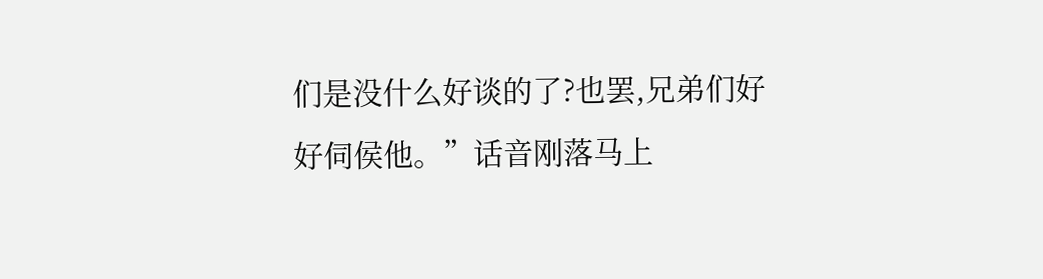们是没什么好谈的了?也罢,兄弟们好好伺侯他。”话音刚落马上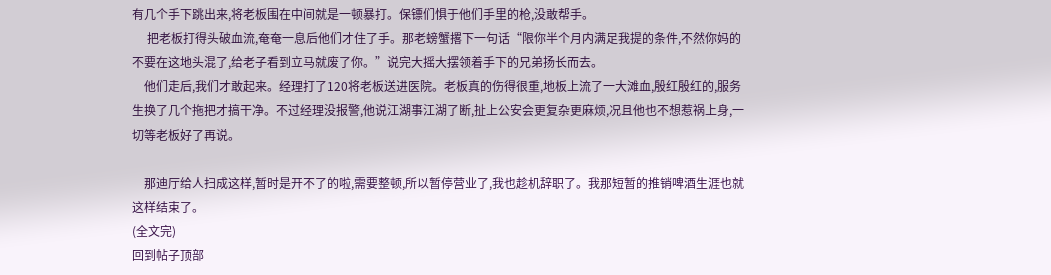有几个手下跳出来,将老板围在中间就是一顿暴打。保镖们惧于他们手里的枪,没敢帮手。
     把老板打得头破血流,奄奄一息后他们才住了手。那老螃蟹撂下一句话“限你半个月内满足我提的条件,不然你妈的不要在这地头混了,给老子看到立马就废了你。”说完大摇大摆领着手下的兄弟扬长而去。
    他们走后,我们才敢起来。经理打了120将老板送进医院。老板真的伤得很重,地板上流了一大滩血,殷红殷红的,服务生换了几个拖把才搞干净。不过经理没报警,他说江湖事江湖了断,扯上公安会更复杂更麻烦,况且他也不想惹祸上身,一切等老板好了再说。

    那迪厅给人扫成这样,暂时是开不了的啦,需要整顿,所以暂停营业了,我也趁机辞职了。我那短暂的推销啤酒生涯也就这样结束了。
(全文完)
回到帖子顶部